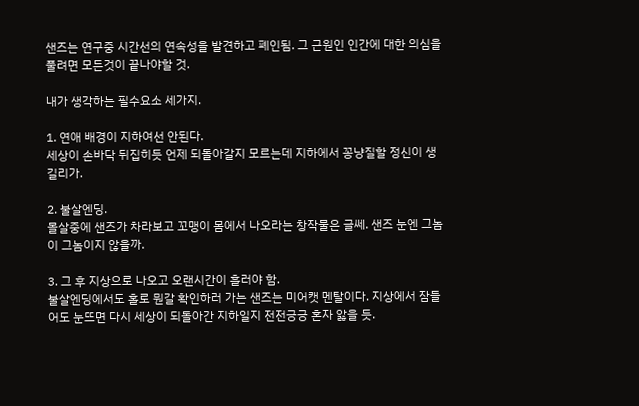샌즈는 연구중 시간선의 연속성을 발견하고 폐인됨. 그 근원인 인간에 대한 의심을 풀려면 모든것이 끝나야할 것.

내가 생각하는 필수요소 세가지.

1. 연애 배경이 지하여선 안된다.
세상이 손바닥 뒤집히듯 언제 되돌아갈지 모르는데 지하에서 꽁냥질할 정신이 생길리가.

2. 불살엔딩.
몰살중에 샌즈가 차라보고 꼬맹이 몸에서 나오라는 창작물은 글쎄. 샌즈 눈엔 그놈이 그놈이지 않을까.

3. 그 후 지상으로 나오고 오랜시간이 흘러야 함.
불살엔딩에서도 홀로 뭔갈 확인하러 가는 샌즈는 미어캣 멘탈이다. 지상에서 잠들어도 눈뜨면 다시 세상이 되돌아간 지하일지 전전긍긍 혼자 앓을 듯.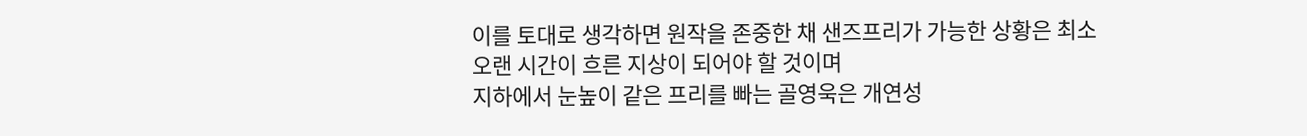이를 토대로 생각하면 원작을 존중한 채 샌즈프리가 가능한 상황은 최소 오랜 시간이 흐른 지상이 되어야 할 것이며
지하에서 눈높이 같은 프리를 빠는 골영욱은 개연성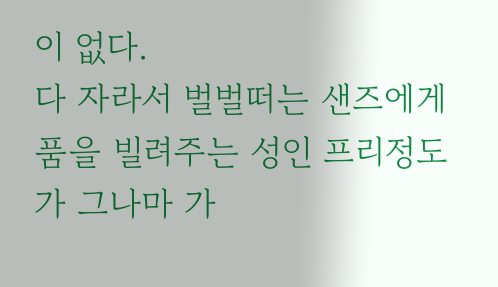이 없다.
다 자라서 벌벌떠는 샌즈에게 품을 빌려주는 성인 프리정도가 그나마 가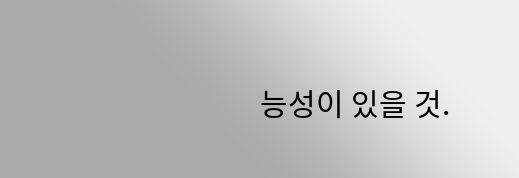능성이 있을 것.